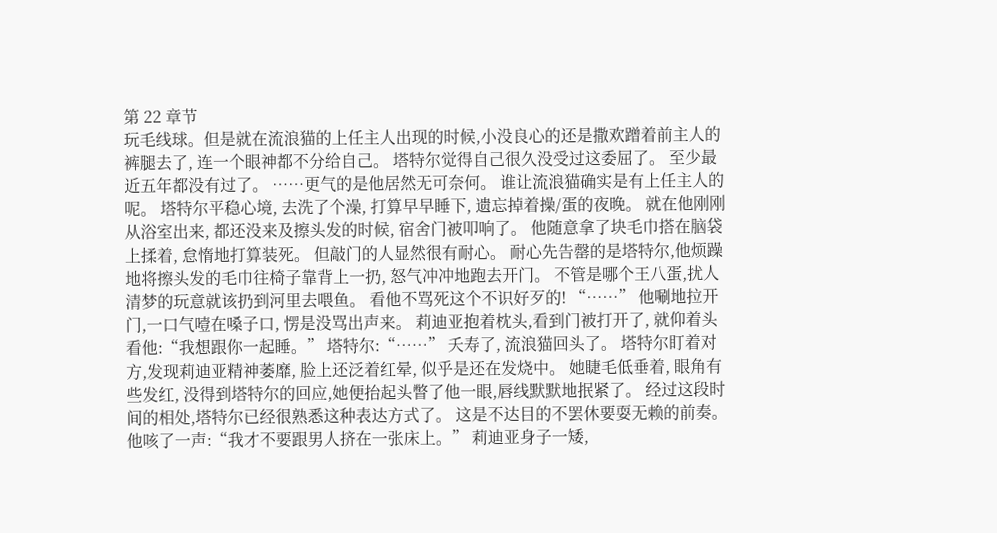第 22 章节
玩毛线球。但是就在流浪猫的上任主人出现的时候,小没良心的还是撒欢蹭着前主人的裤腿去了, 连一个眼神都不分给自己。 塔特尔觉得自己很久没受过这委屈了。 至少最近五年都没有过了。 ……更气的是他居然无可奈何。 谁让流浪猫确实是有上任主人的呢。 塔特尔平稳心境, 去洗了个澡, 打算早早睡下, 遗忘掉着操/蛋的夜晚。 就在他刚刚从浴室出来, 都还没来及擦头发的时候, 宿舍门被叩响了。 他随意拿了块毛巾搭在脑袋上揉着, 怠惰地打算装死。 但敲门的人显然很有耐心。 耐心先告罄的是塔特尔,他烦躁地将擦头发的毛巾往椅子靠背上一扔, 怒气冲冲地跑去开门。 不管是哪个王八蛋,扰人清梦的玩意就该扔到河里去喂鱼。 看他不骂死这个不识好歹的! “……” 他唰地拉开门,一口气噎在嗓子口, 愣是没骂出声来。 莉迪亚抱着枕头,看到门被打开了, 就仰着头看他:“我想跟你一起睡。” 塔特尔:“……” 夭寿了, 流浪猫回头了。 塔特尔盯着对方,发现莉迪亚精神萎靡, 脸上还泛着红晕, 似乎是还在发烧中。 她睫毛低垂着, 眼角有些发红, 没得到塔特尔的回应,她便抬起头瞥了他一眼,唇线默默地抿紧了。 经过这段时间的相处,塔特尔已经很熟悉这种表达方式了。 这是不达目的不罢休要耍无赖的前奏。 他咳了一声:“我才不要跟男人挤在一张床上。” 莉迪亚身子一矮,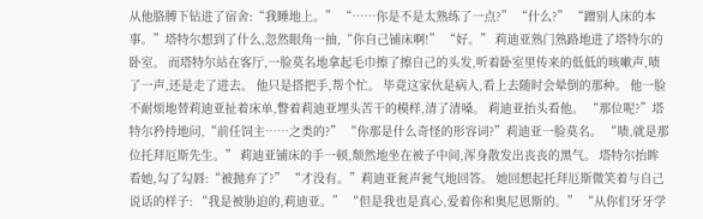从他胳膊下钻进了宿舍:“我睡地上。” “……你是不是太熟练了一点?” “什么?” “蹭别人床的本事。”塔特尔想到了什么,忽然眼角一抽,“你自己铺床啊!” “好。” 莉迪亚熟门熟路地进了塔特尔的卧室。 而塔特尔站在客厅,一脸莫名地拿起毛巾擦了擦自己的头发,听着卧室里传来的低低的咳嗽声,啧了一声,还是走了进去。 他只是搭把手,帮个忙。 毕竟这家伙是病人,看上去随时会晕倒的那种。 他一脸不耐烦地替莉迪亚扯着床单,瞥着莉迪亚埋头苦干的模样,清了清嗓。 莉迪亚抬头看他。 “那位呢?”塔特尔矜持地问,“前任饲主……之类的?” “你那是什么奇怪的形容词?”莉迪亚一脸莫名。 “啧,就是那位托拜厄斯先生。” 莉迪亚铺床的手一顿,颓然地坐在被子中间,浑身散发出丧丧的黑气。 塔特尔抬眸看她,勾了勾唇:“被抛弃了?” “才没有。”莉迪亚瓮声瓮气地回答。 她回想起托拜厄斯微笑着与自己说话的样子: “我是被胁迫的,莉迪亚。” “但是我也是真心,爱着你和奥尼恩斯的。” “从你们牙牙学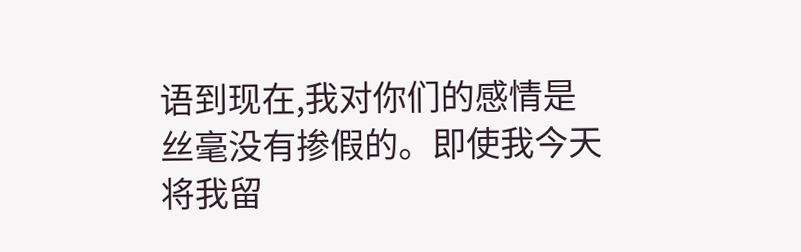语到现在,我对你们的感情是丝毫没有掺假的。即使我今天将我留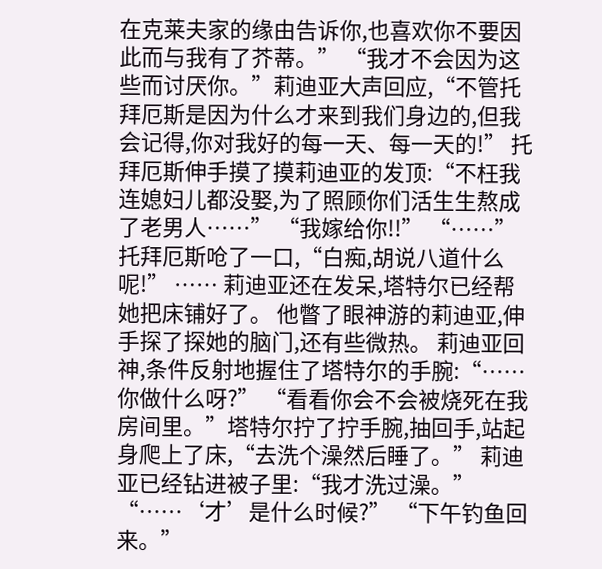在克莱夫家的缘由告诉你,也喜欢你不要因此而与我有了芥蒂。” “我才不会因为这些而讨厌你。”莉迪亚大声回应,“不管托拜厄斯是因为什么才来到我们身边的,但我会记得,你对我好的每一天、每一天的!” 托拜厄斯伸手摸了摸莉迪亚的发顶:“不枉我连媳妇儿都没娶,为了照顾你们活生生熬成了老男人……” “我嫁给你!!” “……”托拜厄斯呛了一口,“白痴,胡说八道什么呢!” …… 莉迪亚还在发呆,塔特尔已经帮她把床铺好了。 他瞥了眼神游的莉迪亚,伸手探了探她的脑门,还有些微热。 莉迪亚回神,条件反射地握住了塔特尔的手腕:“……你做什么呀?” “看看你会不会被烧死在我房间里。”塔特尔拧了拧手腕,抽回手,站起身爬上了床,“去洗个澡然后睡了。” 莉迪亚已经钻进被子里:“我才洗过澡。” “……‘才’是什么时候?” “下午钓鱼回来。”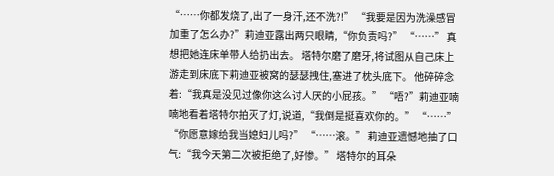“……你都发烧了,出了一身汗,还不洗?!” “我要是因为洗澡感冒加重了怎么办?”莉迪亚露出两只眼睛,“你负责吗?” “……” 真想把她连床单带人给扔出去。 塔特尔磨了磨牙,将试图从自己床上游走到床底下莉迪亚被窝的瑟瑟拽住,塞进了枕头底下。 他碎碎念着:“我真是没见过像你这么讨人厌的小屁孩。” “唔?”莉迪亚喃喃地看着塔特尔拍灭了灯,说道,“我倒是挺喜欢你的。” “……” “你愿意嫁给我当媳妇儿吗?” “……滚。” 莉迪亚遗憾地抽了口气:“我今天第二次被拒绝了,好惨。” 塔特尔的耳朵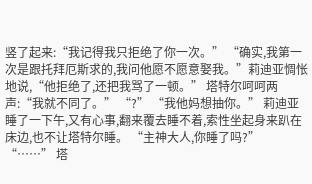竖了起来:“我记得我只拒绝了你一次。” “确实,我第一次是跟托拜厄斯求的,我问他愿不愿意娶我。”莉迪亚惆怅地说,“他拒绝了,还把我骂了一顿。” 塔特尔呵呵两声:“我就不同了。” “?” “我他妈想抽你。” 莉迪亚睡了一下午,又有心事,翻来覆去睡不着,索性坐起身来趴在床边,也不让塔特尔睡。 “主神大人,你睡了吗?” “……” 塔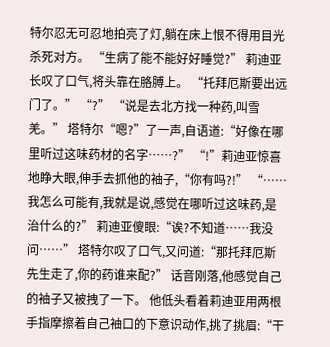特尔忍无可忍地拍亮了灯,躺在床上恨不得用目光杀死对方。 “生病了能不能好好睡觉?” 莉迪亚长叹了口气,将头靠在胳膊上。 “托拜厄斯要出远门了。” “?” “说是去北方找一种药,叫雪羌。” 塔特尔“嗯?”了一声,自语道:“好像在哪里听过这味药材的名字……?” “!”莉迪亚惊喜地睁大眼,伸手去抓他的袖子,“你有吗?!” “……我怎么可能有,我就是说,感觉在哪听过这味药,是治什么的?” 莉迪亚傻眼:“诶?不知道……我没问……” 塔特尔叹了口气,又问道:“那托拜厄斯先生走了,你的药谁来配?” 话音刚落,他感觉自己的袖子又被拽了一下。 他低头看着莉迪亚用两根手指摩擦着自己袖口的下意识动作,挑了挑眉:“干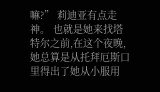嘛?” 莉迪亚有点走神。 也就是她来找塔特尔之前,在这个夜晚,她总算是从托拜厄斯口里得出了她从小服用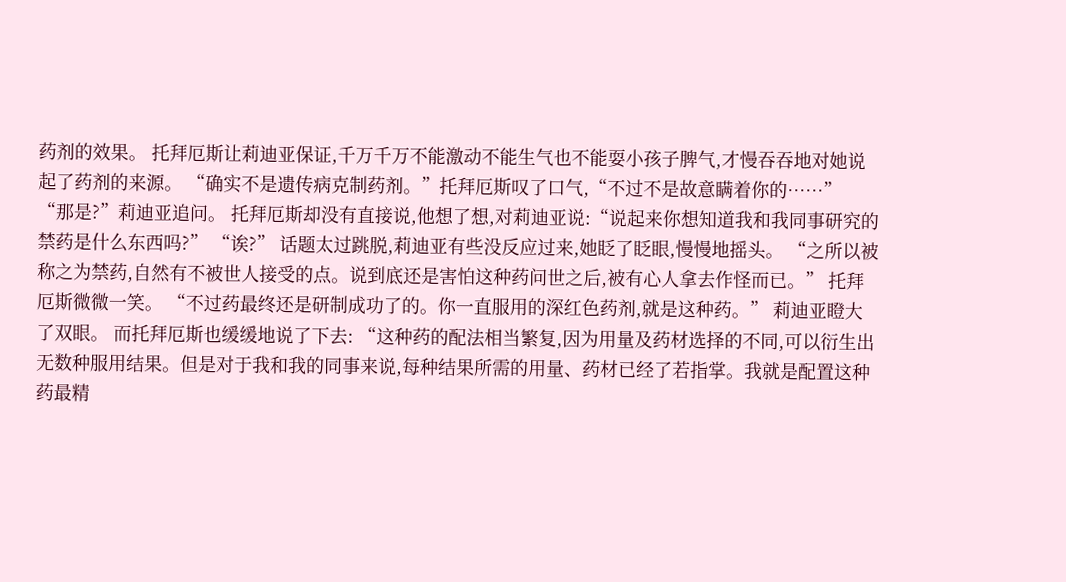药剂的效果。 托拜厄斯让莉迪亚保证,千万千万不能激动不能生气也不能耍小孩子脾气,才慢吞吞地对她说起了药剂的来源。 “确实不是遗传病克制药剂。”托拜厄斯叹了口气,“不过不是故意瞒着你的……” “那是?”莉迪亚追问。 托拜厄斯却没有直接说,他想了想,对莉迪亚说:“说起来你想知道我和我同事研究的禁药是什么东西吗?” “诶?” 话题太过跳脱,莉迪亚有些没反应过来,她眨了眨眼,慢慢地摇头。 “之所以被称之为禁药,自然有不被世人接受的点。说到底还是害怕这种药问世之后,被有心人拿去作怪而已。” 托拜厄斯微微一笑。 “不过药最终还是研制成功了的。你一直服用的深红色药剂,就是这种药。” 莉迪亚瞪大了双眼。 而托拜厄斯也缓缓地说了下去: “这种药的配法相当繁复,因为用量及药材选择的不同,可以衍生出无数种服用结果。但是对于我和我的同事来说,每种结果所需的用量、药材已经了若指掌。我就是配置这种药最精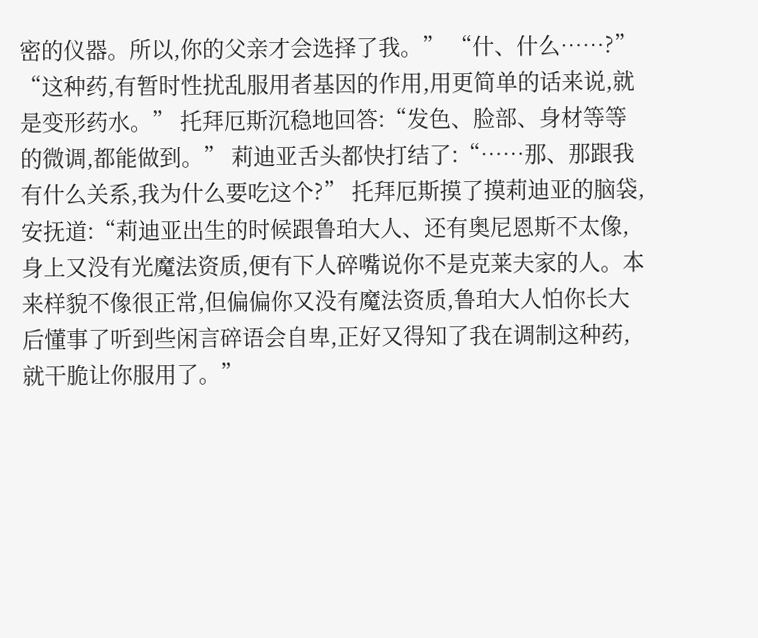密的仪器。所以,你的父亲才会选择了我。” “什、什么……?” “这种药,有暂时性扰乱服用者基因的作用,用更简单的话来说,就是变形药水。” 托拜厄斯沉稳地回答:“发色、脸部、身材等等的微调,都能做到。” 莉迪亚舌头都快打结了:“……那、那跟我有什么关系,我为什么要吃这个?” 托拜厄斯摸了摸莉迪亚的脑袋,安抚道:“莉迪亚出生的时候跟鲁珀大人、还有奥尼恩斯不太像,身上又没有光魔法资质,便有下人碎嘴说你不是克莱夫家的人。本来样貌不像很正常,但偏偏你又没有魔法资质,鲁珀大人怕你长大后懂事了听到些闲言碎语会自卑,正好又得知了我在调制这种药,就干脆让你服用了。”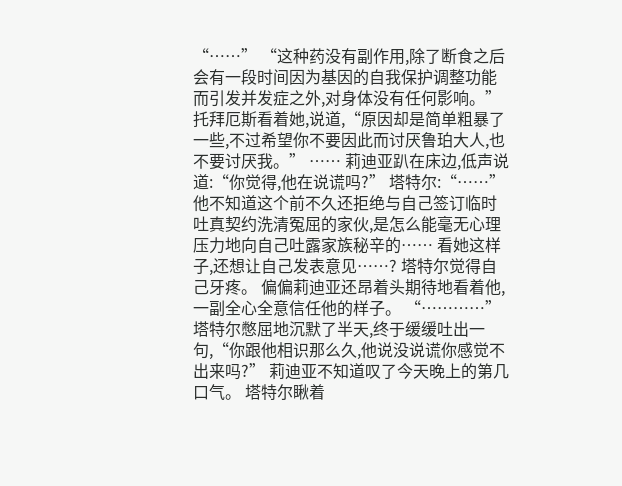“……” “这种药没有副作用,除了断食之后会有一段时间因为基因的自我保护调整功能而引发并发症之外,对身体没有任何影响。”托拜厄斯看着她,说道,“原因却是简单粗暴了一些,不过希望你不要因此而讨厌鲁珀大人,也不要讨厌我。” …… 莉迪亚趴在床边,低声说道:“你觉得,他在说谎吗?” 塔特尔:“……” 他不知道这个前不久还拒绝与自己签订临时吐真契约洗清冤屈的家伙,是怎么能毫无心理压力地向自己吐露家族秘辛的…… 看她这样子,还想让自己发表意见……? 塔特尔觉得自己牙疼。 偏偏莉迪亚还昂着头期待地看着他,一副全心全意信任他的样子。 “…………”塔特尔憋屈地沉默了半天,终于缓缓吐出一句,“你跟他相识那么久,他说没说谎你感觉不出来吗?” 莉迪亚不知道叹了今天晚上的第几口气。 塔特尔瞅着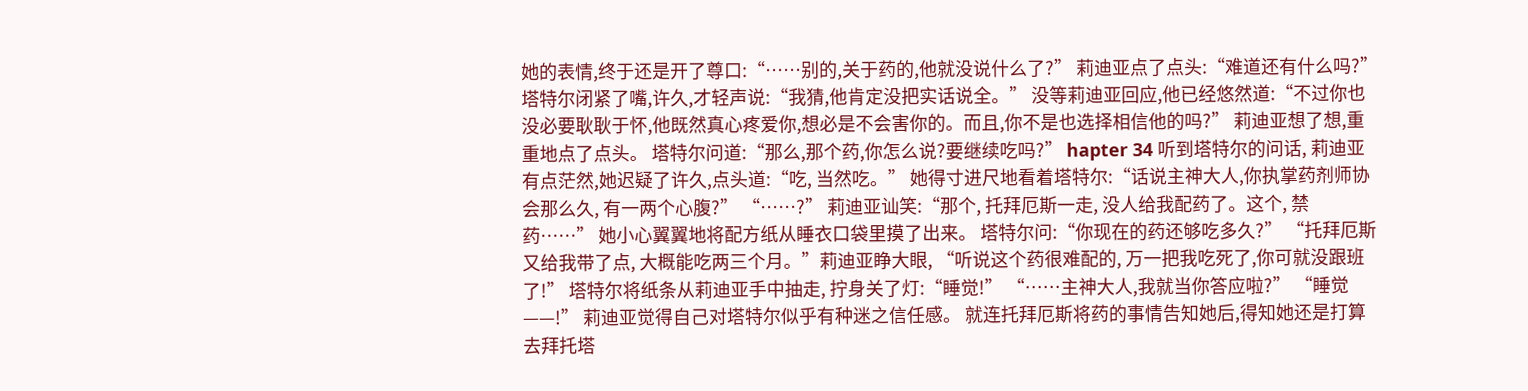她的表情,终于还是开了尊口:“……别的,关于药的,他就没说什么了?” 莉迪亚点了点头:“难道还有什么吗?” 塔特尔闭紧了嘴,许久,才轻声说:“我猜,他肯定没把实话说全。” 没等莉迪亚回应,他已经悠然道:“不过你也没必要耿耿于怀,他既然真心疼爱你,想必是不会害你的。而且,你不是也选择相信他的吗?” 莉迪亚想了想,重重地点了点头。 塔特尔问道:“那么,那个药,你怎么说?要继续吃吗?” hapter 34 听到塔特尔的问话, 莉迪亚有点茫然,她迟疑了许久,点头道:“吃, 当然吃。” 她得寸进尺地看着塔特尔:“话说主神大人,你执掌药剂师协会那么久, 有一两个心腹?” “……?” 莉迪亚讪笑:“那个, 托拜厄斯一走, 没人给我配药了。这个, 禁药……” 她小心翼翼地将配方纸从睡衣口袋里摸了出来。 塔特尔问:“你现在的药还够吃多久?” “托拜厄斯又给我带了点, 大概能吃两三个月。”莉迪亚睁大眼, “听说这个药很难配的, 万一把我吃死了,你可就没跟班了!” 塔特尔将纸条从莉迪亚手中抽走, 拧身关了灯:“睡觉!” “……主神大人,我就当你答应啦?” “睡觉——!” 莉迪亚觉得自己对塔特尔似乎有种迷之信任感。 就连托拜厄斯将药的事情告知她后,得知她还是打算去拜托塔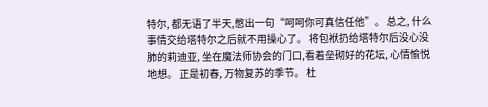特尔, 都无语了半天,憋出一句“呵呵你可真信任他”。 总之, 什么事情交给塔特尔之后就不用操心了。 将包袱扔给塔特尔后没心没肺的莉迪亚, 坐在魔法师协会的门口,看着垒砌好的花坛, 心情愉悦地想。 正是初春, 万物复苏的季节。 杜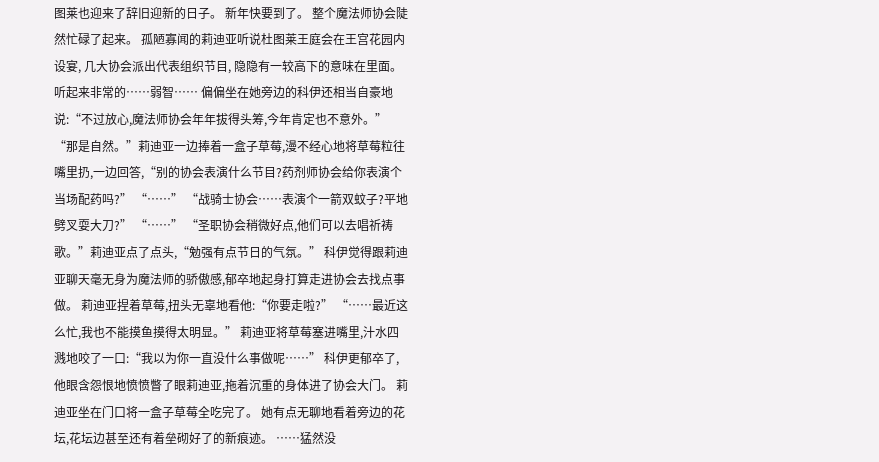图莱也迎来了辞旧迎新的日子。 新年快要到了。 整个魔法师协会陡然忙碌了起来。 孤陋寡闻的莉迪亚听说杜图莱王庭会在王宫花园内设宴, 几大协会派出代表组织节目, 隐隐有一较高下的意味在里面。 听起来非常的……弱智…… 偏偏坐在她旁边的科伊还相当自豪地说:“不过放心,魔法师协会年年拔得头筹,今年肯定也不意外。” “那是自然。”莉迪亚一边捧着一盒子草莓,漫不经心地将草莓粒往嘴里扔,一边回答,“别的协会表演什么节目?药剂师协会给你表演个当场配药吗?” “……” “战骑士协会……表演个一箭双蚊子?平地劈叉耍大刀?” “……” “圣职协会稍微好点,他们可以去唱祈祷歌。”莉迪亚点了点头,“勉强有点节日的气氛。” 科伊觉得跟莉迪亚聊天毫无身为魔法师的骄傲感,郁卒地起身打算走进协会去找点事做。 莉迪亚捏着草莓,扭头无辜地看他:“你要走啦?” “……最近这么忙,我也不能摸鱼摸得太明显。” 莉迪亚将草莓塞进嘴里,汁水四溅地咬了一口:“我以为你一直没什么事做呢……” 科伊更郁卒了,他眼含怨恨地愤愤瞥了眼莉迪亚,拖着沉重的身体进了协会大门。 莉迪亚坐在门口将一盒子草莓全吃完了。 她有点无聊地看着旁边的花坛,花坛边甚至还有着垒砌好了的新痕迹。 ……猛然没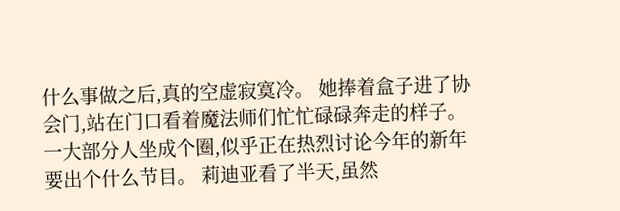什么事做之后,真的空虚寂寞冷。 她捧着盒子进了协会门,站在门口看着魔法师们忙忙碌碌奔走的样子。 一大部分人坐成个圈,似乎正在热烈讨论今年的新年要出个什么节目。 莉迪亚看了半天,虽然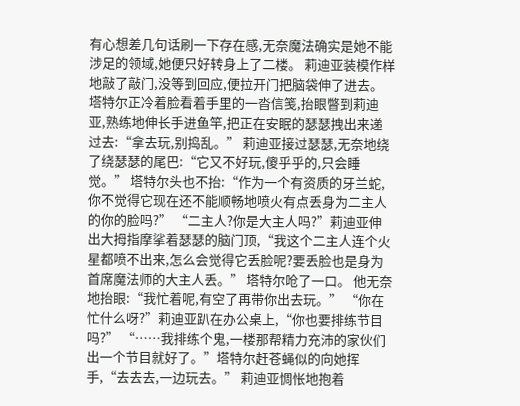有心想差几句话刷一下存在感,无奈魔法确实是她不能涉足的领域,她便只好转身上了二楼。 莉迪亚装模作样地敲了敲门,没等到回应,便拉开门把脑袋伸了进去。 塔特尔正冷着脸看着手里的一沓信笺,抬眼瞥到莉迪亚,熟练地伸长手进鱼竿,把正在安眠的瑟瑟拽出来递过去:“拿去玩,别捣乱。” 莉迪亚接过瑟瑟,无奈地绕了绕瑟瑟的尾巴:“它又不好玩,傻乎乎的,只会睡觉。” 塔特尔头也不抬:“作为一个有资质的牙兰蛇,你不觉得它现在还不能顺畅地喷火有点丢身为二主人的你的脸吗?” “二主人?你是大主人吗?”莉迪亚伸出大拇指摩挲着瑟瑟的脑门顶,“我这个二主人连个火星都喷不出来,怎么会觉得它丢脸呢?要丢脸也是身为首席魔法师的大主人丢。” 塔特尔呛了一口。 他无奈地抬眼:“我忙着呢,有空了再带你出去玩。” “你在忙什么呀?”莉迪亚趴在办公桌上,“你也要排练节目吗?” “……我排练个鬼,一楼那帮精力充沛的家伙们出一个节目就好了。”塔特尔赶苍蝇似的向她挥手,“去去去,一边玩去。” 莉迪亚惆怅地抱着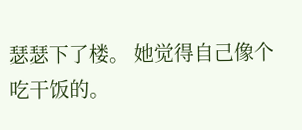瑟瑟下了楼。 她觉得自己像个吃干饭的。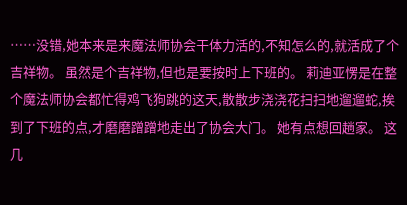……没错,她本来是来魔法师协会干体力活的,不知怎么的,就活成了个吉祥物。 虽然是个吉祥物,但也是要按时上下班的。 莉迪亚愣是在整个魔法师协会都忙得鸡飞狗跳的这天,散散步浇浇花扫扫地遛遛蛇,挨到了下班的点,才磨磨蹭蹭地走出了协会大门。 她有点想回趟家。 这几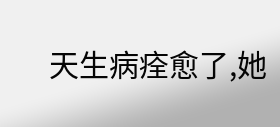天生病痊愈了,她